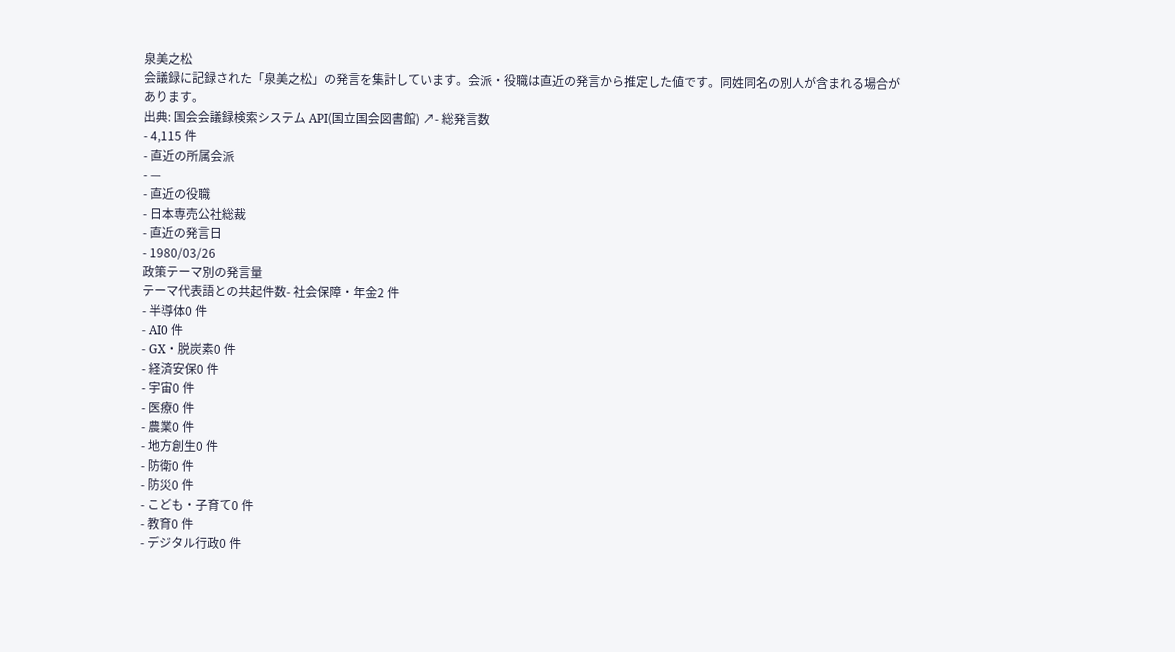泉美之松
会議録に記録された「泉美之松」の発言を集計しています。会派・役職は直近の発言から推定した値です。同姓同名の別人が含まれる場合があります。
出典: 国会会議録検索システム API(国立国会図書館) ↗- 総発言数
- 4,115 件
- 直近の所属会派
- —
- 直近の役職
- 日本専売公社総裁
- 直近の発言日
- 1980/03/26
政策テーマ別の発言量
テーマ代表語との共起件数- 社会保障・年金2 件
- 半導体0 件
- AI0 件
- GX・脱炭素0 件
- 経済安保0 件
- 宇宙0 件
- 医療0 件
- 農業0 件
- 地方創生0 件
- 防衛0 件
- 防災0 件
- こども・子育て0 件
- 教育0 件
- デジタル行政0 件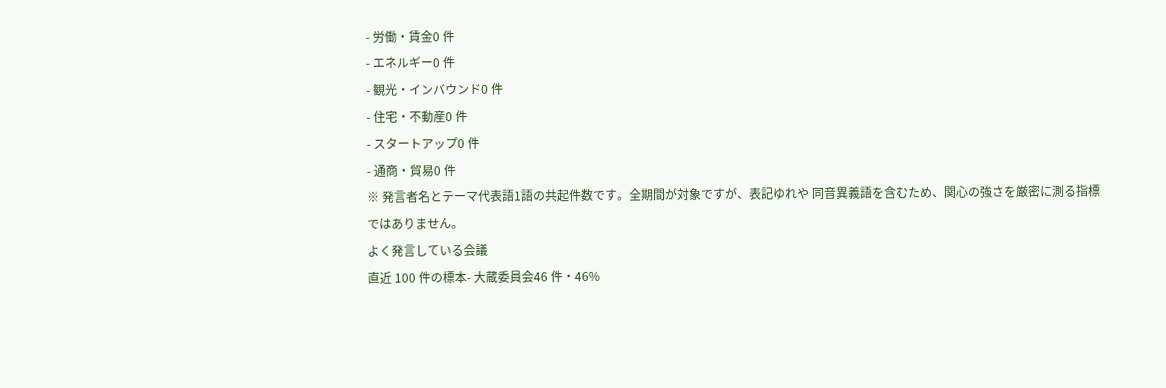- 労働・賃金0 件
- エネルギー0 件
- 観光・インバウンド0 件
- 住宅・不動産0 件
- スタートアップ0 件
- 通商・貿易0 件
※ 発言者名とテーマ代表語1語の共起件数です。全期間が対象ですが、表記ゆれや 同音異義語を含むため、関心の強さを厳密に測る指標ではありません。
よく発言している会議
直近 100 件の標本- 大蔵委員会46 件・46%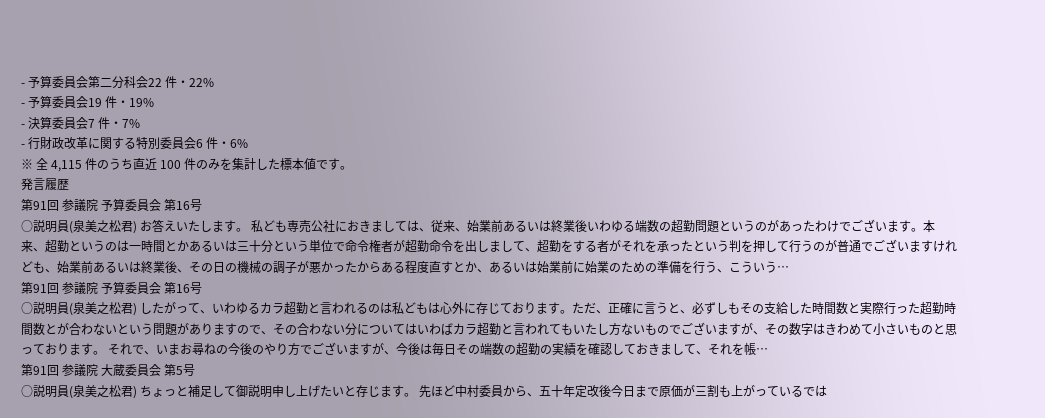- 予算委員会第二分科会22 件・22%
- 予算委員会19 件・19%
- 決算委員会7 件・7%
- 行財政改革に関する特別委員会6 件・6%
※ 全 4,115 件のうち直近 100 件のみを集計した標本値です。
発言履歴
第91回 参議院 予算委員会 第16号
○説明員(泉美之松君) お答えいたします。 私ども専売公社におきましては、従来、始業前あるいは終業後いわゆる端数の超勤問題というのがあったわけでございます。本来、超勤というのは一時間とかあるいは三十分という単位で命令権者が超勤命令を出しまして、超勤をする者がそれを承ったという判を押して行うのが普通でございますけれども、始業前あるいは終業後、その日の機械の調子が悪かったからある程度直すとか、あるいは始業前に始業のための準備を行う、こういう…
第91回 参議院 予算委員会 第16号
○説明員(泉美之松君) したがって、いわゆるカラ超勤と言われるのは私どもは心外に存じております。ただ、正確に言うと、必ずしもその支給した時間数と実際行った超勤時間数とが合わないという問題がありますので、その合わない分についてはいわばカラ超勤と言われてもいたし方ないものでございますが、その数字はきわめて小さいものと思っております。 それで、いまお尋ねの今後のやり方でございますが、今後は毎日その端数の超勤の実績を確認しておきまして、それを帳…
第91回 参議院 大蔵委員会 第5号
○説明員(泉美之松君) ちょっと補足して御説明申し上げたいと存じます。 先ほど中村委員から、五十年定改後今日まで原価が三割も上がっているでは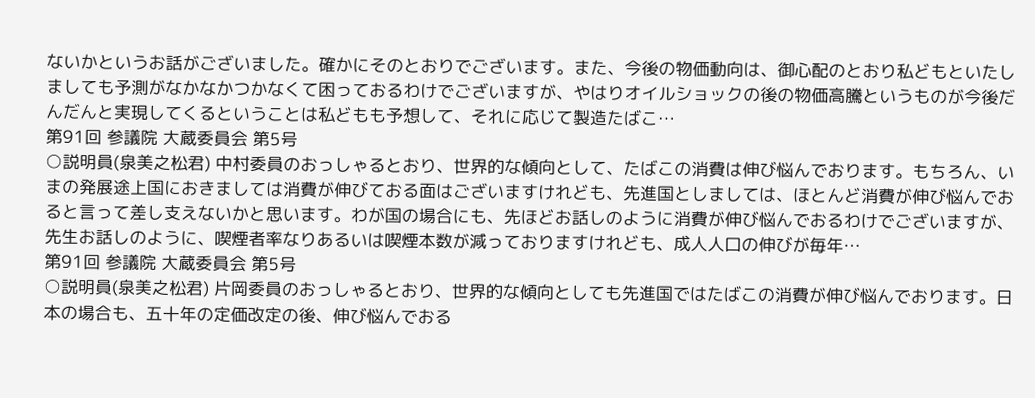ないかというお話がございました。確かにそのとおりでございます。また、今後の物価動向は、御心配のとおり私どもといたしましても予測がなかなかつかなくて困っておるわけでございますが、やはりオイルショックの後の物価高騰というものが今後だんだんと実現してくるということは私どもも予想して、それに応じて製造たばこ…
第91回 参議院 大蔵委員会 第5号
○説明員(泉美之松君) 中村委員のおっしゃるとおり、世界的な傾向として、たばこの消費は伸び悩んでおります。もちろん、いまの発展途上国におきましては消費が伸びておる面はございますけれども、先進国としましては、ほとんど消費が伸び悩んでおると言って差し支えないかと思います。わが国の場合にも、先ほどお話しのように消費が伸び悩んでおるわけでございますが、先生お話しのように、喫煙者率なりあるいは喫煙本数が減っておりますけれども、成人人口の伸びが毎年…
第91回 参議院 大蔵委員会 第5号
○説明員(泉美之松君) 片岡委員のおっしゃるとおり、世界的な傾向としても先進国ではたばこの消費が伸び悩んでおります。日本の場合も、五十年の定価改定の後、伸び悩んでおる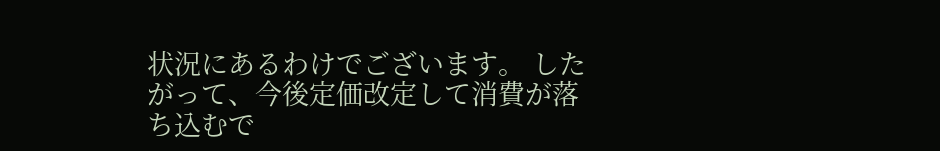状況にあるわけでございます。 したがって、今後定価改定して消費が落ち込むで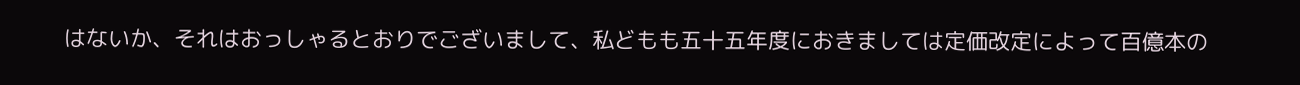はないか、それはおっしゃるとおりでございまして、私どもも五十五年度におきましては定価改定によって百億本の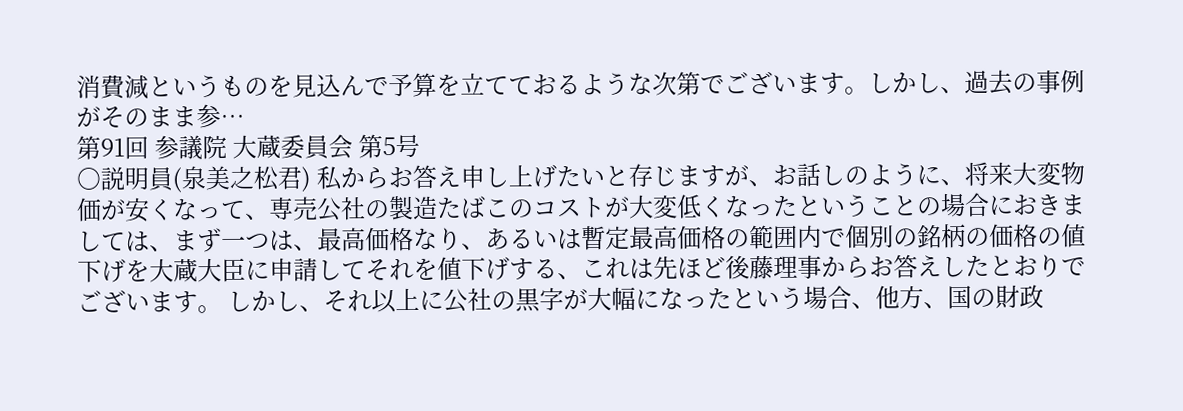消費減というものを見込んで予算を立てておるような次第でございます。しかし、過去の事例がそのまま参…
第91回 参議院 大蔵委員会 第5号
○説明員(泉美之松君) 私からお答え申し上げたいと存じますが、お話しのように、将来大変物価が安くなって、専売公社の製造たばこのコストが大変低くなったということの場合におきましては、まず一つは、最高価格なり、あるいは暫定最高価格の範囲内で個別の銘柄の価格の値下げを大蔵大臣に申請してそれを値下げする、これは先ほど後藤理事からお答えしたとおりでございます。 しかし、それ以上に公社の黒字が大幅になったという場合、他方、国の財政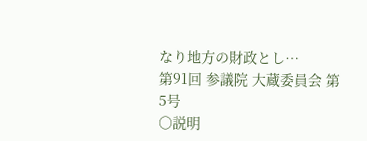なり地方の財政とし…
第91回 参議院 大蔵委員会 第5号
○説明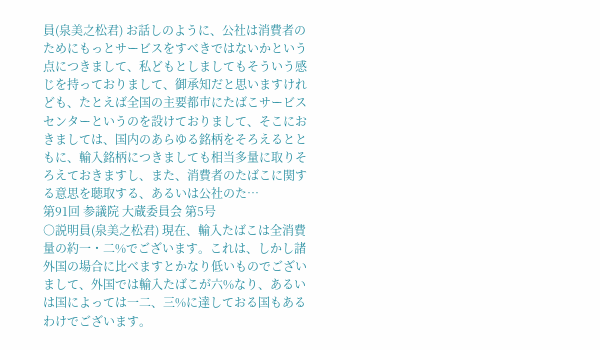員(泉美之松君) お話しのように、公社は消費者のためにもっとサービスをすべきではないかという点につきまして、私どもとしましてもそういう感じを持っておりまして、御承知だと思いますけれども、たとえば全国の主要都市にたばこサービスセンターというのを設けておりまして、そこにおきましては、国内のあらゆる銘柄をそろえるとともに、輸入銘柄につきましても相当多量に取りそろえておきますし、また、消費者のたばこに関する意思を聴取する、あるいは公社のた…
第91回 参議院 大蔵委員会 第5号
○説明員(泉美之松君) 現在、輸入たばこは全消費量の約一・二%でございます。これは、しかし諸外国の場合に比べますとかなり低いものでございまして、外国では輸入たばこが六%なり、あるいは国によっては一二、三%に達しておる国もあるわけでございます。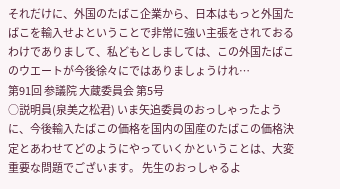それだけに、外国のたばこ企業から、日本はもっと外国たばこを輸入せよということで非常に強い主張をされておるわけでありまして、私どもとしましては、この外国たばこのウエートが今後徐々にではありましょうけれ…
第91回 参議院 大蔵委員会 第5号
○説明員(泉美之松君) いま矢追委員のおっしゃったように、今後輸入たばこの価格を国内の国産のたばこの価格決定とあわせてどのようにやっていくかということは、大変重要な問題でございます。 先生のおっしゃるよ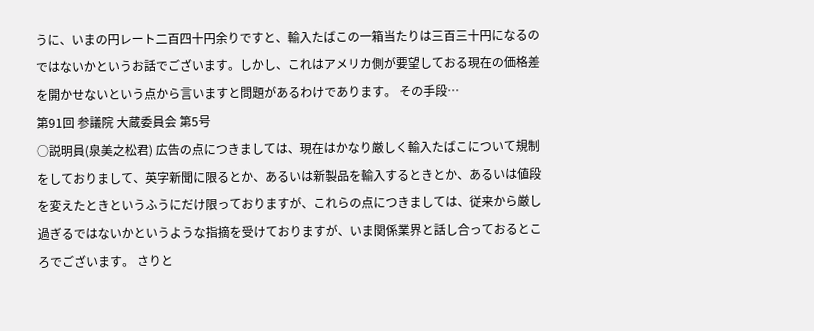うに、いまの円レート二百四十円余りですと、輸入たばこの一箱当たりは三百三十円になるのではないかというお話でございます。しかし、これはアメリカ側が要望しておる現在の価格差を開かせないという点から言いますと問題があるわけであります。 その手段…
第91回 参議院 大蔵委員会 第5号
○説明員(泉美之松君) 広告の点につきましては、現在はかなり厳しく輸入たばこについて規制をしておりまして、英字新聞に限るとか、あるいは新製品を輸入するときとか、あるいは値段を変えたときというふうにだけ限っておりますが、これらの点につきましては、従来から厳し過ぎるではないかというような指摘を受けておりますが、いま関係業界と話し合っておるところでございます。 さりと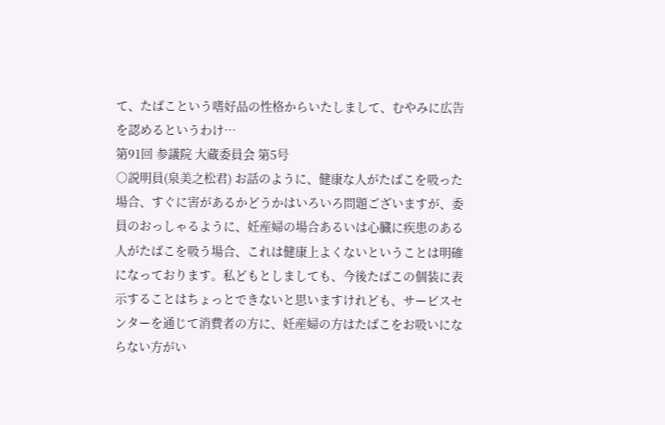て、たばこという嗜好品の性格からいたしまして、むやみに広告を認めるというわけ…
第91回 参議院 大蔵委員会 第5号
○説明員(泉美之松君) お話のように、健康な人がたばこを吸った場合、すぐに害があるかどうかはいろいろ問題ございますが、委員のおっしゃるように、妊産婦の場合あるいは心臓に疾患のある人がたばこを吸う場合、これは健康上よくないということは明確になっております。私どもとしましても、今後たばこの個装に表示することはちょっとできないと思いますけれども、サービスセンターを通じて消費者の方に、妊産婦の方はたばこをお吸いにならない方がい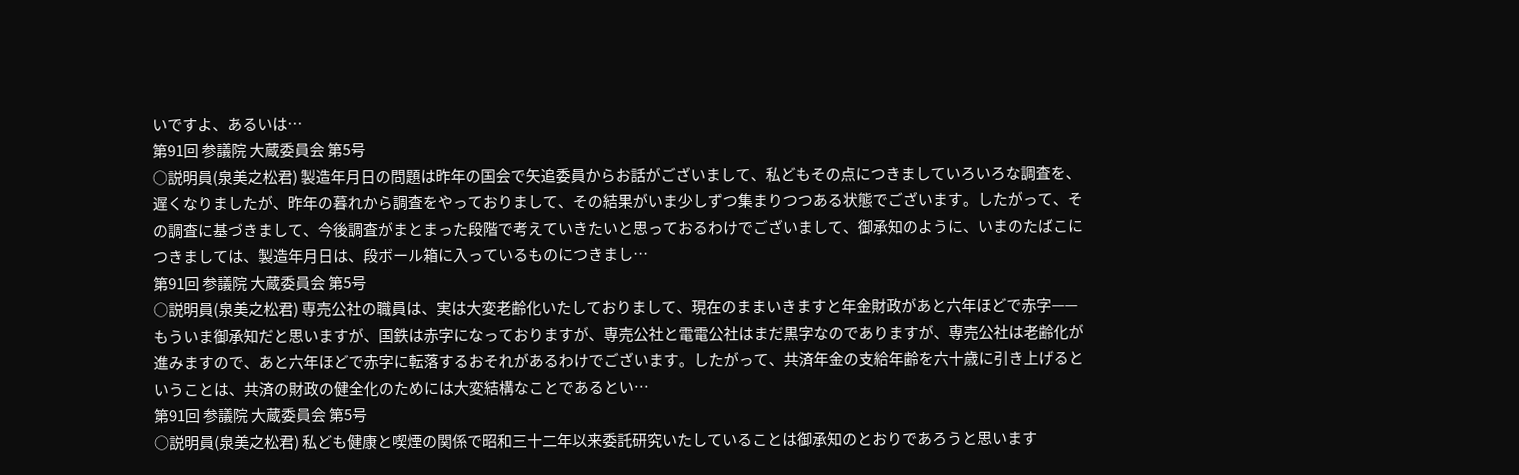いですよ、あるいは…
第91回 参議院 大蔵委員会 第5号
○説明員(泉美之松君) 製造年月日の問題は昨年の国会で矢追委員からお話がございまして、私どもその点につきましていろいろな調査を、遅くなりましたが、昨年の暮れから調査をやっておりまして、その結果がいま少しずつ集まりつつある状態でございます。したがって、その調査に基づきまして、今後調査がまとまった段階で考えていきたいと思っておるわけでございまして、御承知のように、いまのたばこにつきましては、製造年月日は、段ボール箱に入っているものにつきまし…
第91回 参議院 大蔵委員会 第5号
○説明員(泉美之松君) 専売公社の職員は、実は大変老齢化いたしておりまして、現在のままいきますと年金財政があと六年ほどで赤字——もういま御承知だと思いますが、国鉄は赤字になっておりますが、専売公社と電電公社はまだ黒字なのでありますが、専売公社は老齢化が進みますので、あと六年ほどで赤字に転落するおそれがあるわけでございます。したがって、共済年金の支給年齢を六十歳に引き上げるということは、共済の財政の健全化のためには大変結構なことであるとい…
第91回 参議院 大蔵委員会 第5号
○説明員(泉美之松君) 私ども健康と喫煙の関係で昭和三十二年以来委託研究いたしていることは御承知のとおりであろうと思います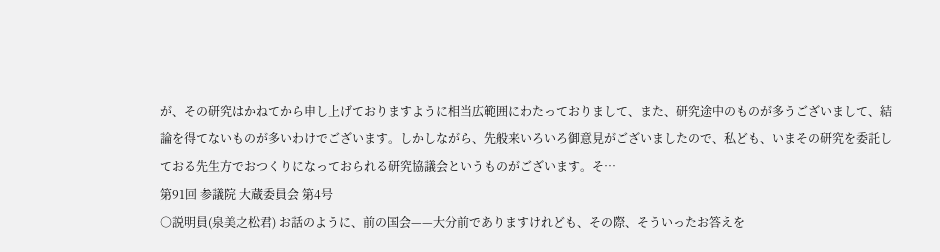が、その研究はかねてから申し上げておりますように相当広範囲にわたっておりまして、また、研究途中のものが多うございまして、結論を得てないものが多いわけでございます。しかしながら、先般来いろいろ御意見がございましたので、私ども、いまその研究を委託しておる先生方でおつくりになっておられる研究協議会というものがございます。そ…
第91回 参議院 大蔵委員会 第4号
○説明員(泉美之松君) お話のように、前の国会——大分前でありますけれども、その際、そういったお答えを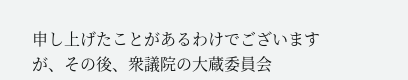申し上げたことがあるわけでございますが、その後、衆議院の大蔵委員会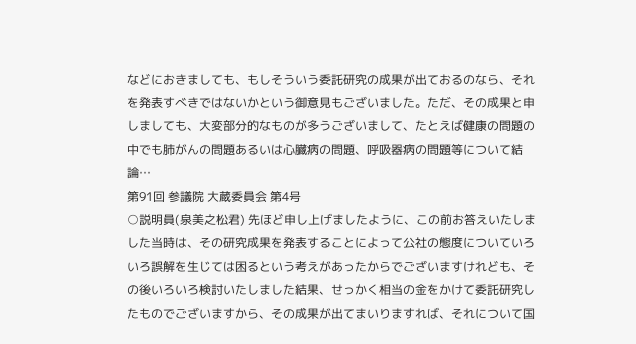などにおきましても、もしそういう委託研究の成果が出ておるのなら、それを発表すべきではないかという御意見もございました。ただ、その成果と申しましても、大変部分的なものが多うございまして、たとえば健康の問題の中でも肺がんの問題あるいは心臓病の問題、呼吸器病の問題等について結論…
第91回 参議院 大蔵委員会 第4号
○説明員(泉美之松君) 先ほど申し上げましたように、この前お答えいたしました当時は、その研究成果を発表することによって公社の態度についていろいろ誤解を生じては困るという考えがあったからでございますけれども、その後いろいろ検討いたしました結果、せっかく相当の金をかけて委託研究したものでございますから、その成果が出てまいりますれば、それについて国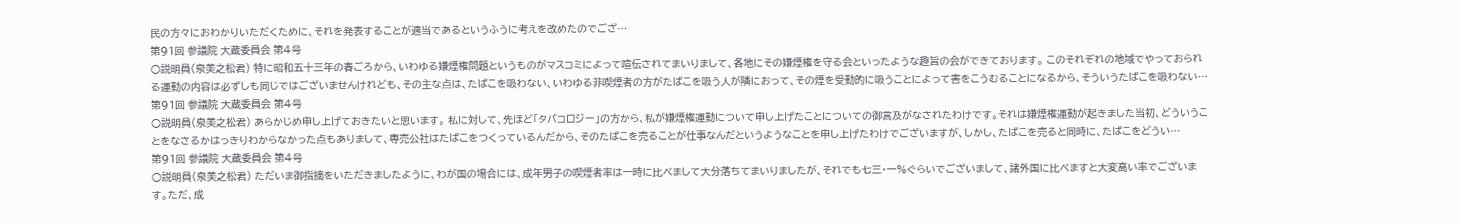民の方々におわかりいただくために、それを発表することが適当であるというふうに考えを改めたのでござ…
第91回 参議院 大蔵委員会 第4号
○説明員(泉美之松君) 特に昭和五十三年の春ごろから、いわゆる嫌煙権問題というものがマスコミによって喧伝されてまいりまして、各地にその嫌煙権を守る会といったような趣旨の会ができております。 このそれぞれの地域でやっておられる運動の内容は必ずしも同じではございませんけれども、その主な点は、たばこを吸わない、いわゆる非喫煙者の方がたばこを吸う人が隣におって、その煙を受動的に吸うことによって害をこうむることになるから、そういうたばこを吸わない…
第91回 参議院 大蔵委員会 第4号
○説明員(泉美之松君) あらかじめ申し上げておきたいと思います。 私に対して、先ほど「タバコロジー」の方から、私が嫌煙権運動について申し上げたことについての御言及がなされたわけです。それは嫌煙権運動が起きました当初、どういうことをなさるかはっきりわからなかった点もありまして、専売公社はたばこをつくっているんだから、そのたばこを売ることが仕事なんだというようなことを申し上げたわけでございますが、しかし、たばこを売ると同時に、たばこをどうい…
第91回 参議院 大蔵委員会 第4号
○説明員(泉美之松君) ただいま御指摘をいただきましたように、わが国の場合には、成年男子の喫煙者率は一時に比べまして大分落ちてまいりましたが、それでも七三・一%ぐらいでございまして、諸外国に比べますと大変高い率でございます。ただ、成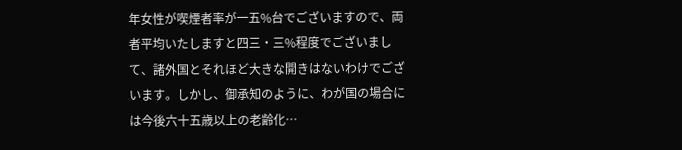年女性が喫煙者率が一五%台でございますので、両者平均いたしますと四三・三%程度でございまして、諸外国とそれほど大きな開きはないわけでございます。しかし、御承知のように、わが国の場合には今後六十五歳以上の老齢化…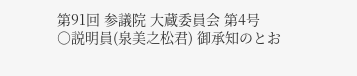第91回 参議院 大蔵委員会 第4号
○説明員(泉美之松君) 御承知のとお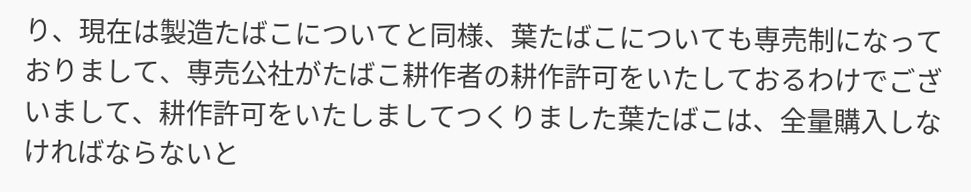り、現在は製造たばこについてと同様、葉たばこについても専売制になっておりまして、専売公社がたばこ耕作者の耕作許可をいたしておるわけでございまして、耕作許可をいたしましてつくりました葉たばこは、全量購入しなければならないと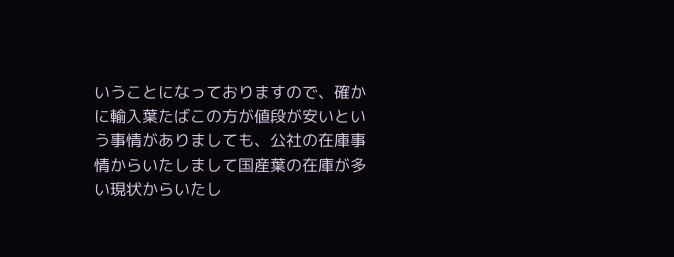いうことになっておりますので、確かに輸入葉たばこの方が値段が安いという事情がありましても、公社の在庫事情からいたしまして国産葉の在庫が多い現状からいたし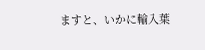ますと、いかに輸入葉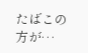たばこの方が…